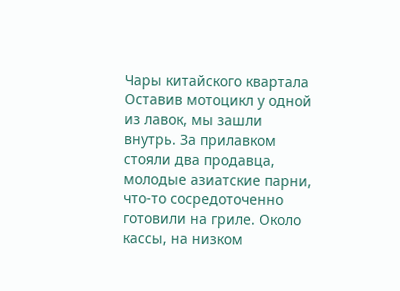Чары китайского квартала
Оставив мотоцикл у одной из лавок, мы зашли внутрь. За прилавком стояли два продавца, молодые азиатские парни, что-то сосредоточенно готовили на гриле. Около кассы, на низком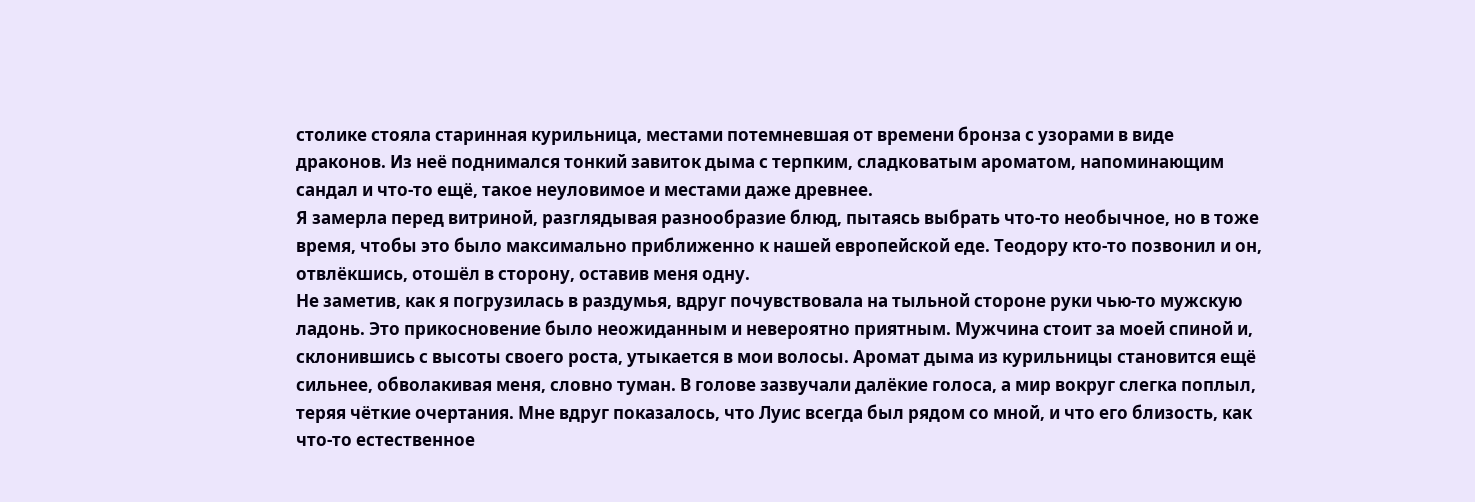столике стояла старинная курильница, местами потемневшая от времени бронза с узорами в виде драконов. Из неё поднимался тонкий завиток дыма с терпким, сладковатым ароматом, напоминающим сандал и что-то ещё, такое неуловимое и местами даже древнее.
Я замерла перед витриной, разглядывая разнообразие блюд, пытаясь выбрать что-то необычное, но в тоже время, чтобы это было максимально приближенно к нашей европейской еде. Теодору кто-то позвонил и он, отвлёкшись, отошёл в сторону, оставив меня одну.
Не заметив, как я погрузилась в раздумья, вдруг почувствовала на тыльной стороне руки чью-то мужскую ладонь. Это прикосновение было неожиданным и невероятно приятным. Мужчина стоит за моей спиной и, склонившись с высоты своего роста, утыкается в мои волосы. Аромат дыма из курильницы становится ещё сильнее, обволакивая меня, словно туман. В голове зазвучали далёкие голоса, а мир вокруг слегка поплыл, теряя чёткие очертания. Мне вдруг показалось, что Луис всегда был рядом со мной, и что его близость, как что-то естественное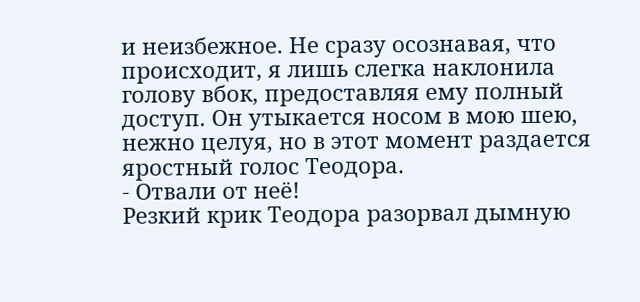и неизбежное. Не сразу осознавая, что происходит, я лишь слегка наклонила голову вбок, предоставляя ему полный доступ. Он утыкается носом в мою шею, нежно целуя, но в этот момент раздается яростный голос Теодора.
- Отвали от неё!
Резкий крик Теодора разорвал дымную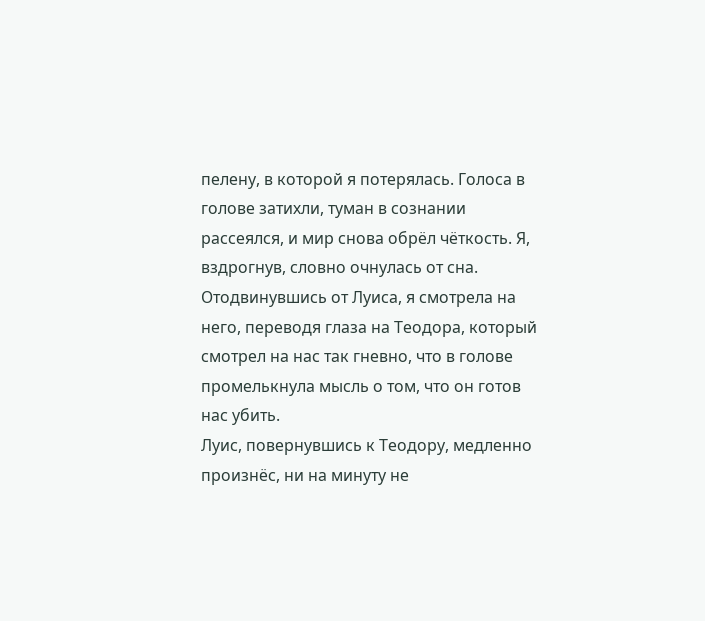пелену, в которой я потерялась. Голоса в голове затихли, туман в сознании рассеялся, и мир снова обрёл чёткость. Я, вздрогнув, словно очнулась от сна. Отодвинувшись от Луиса, я смотрела на него, переводя глаза на Теодора, который смотрел на нас так гневно, что в голове промелькнула мысль о том, что он готов нас убить.
Луис, повернувшись к Теодору, медленно произнёс, ни на минуту не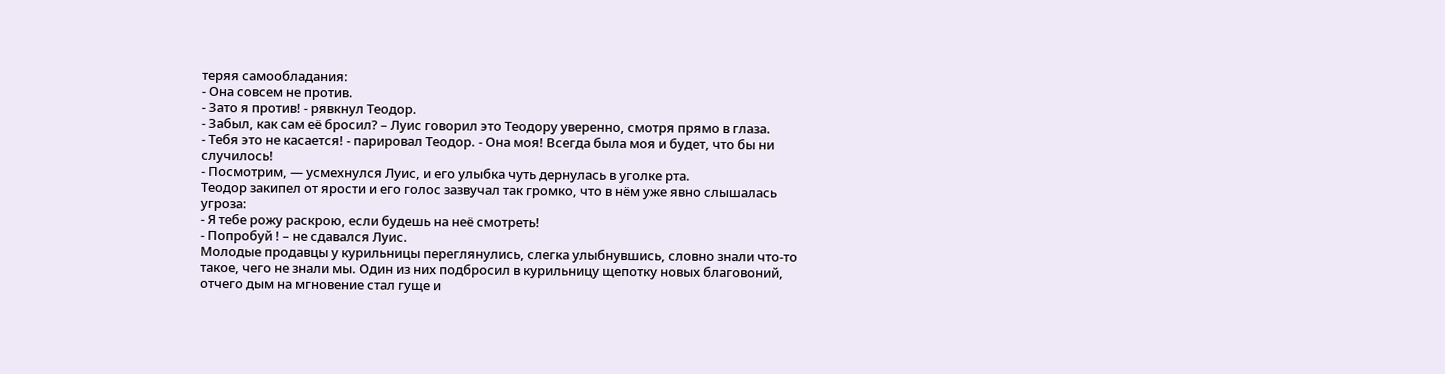теряя самообладания:
- Она совсем не против.
- Зато я против! - рявкнул Теодор.
- Забыл, как сам её бросил? – Луис говорил это Теодору уверенно, смотря прямо в глаза.
- Тебя это не касается! - парировал Теодор. - Она моя! Всегда была моя и будет, что бы ни случилось!
- Посмотрим, — усмехнулся Луис, и его улыбка чуть дернулась в уголке рта.
Теодор закипел от ярости и его голос зазвучал так громко, что в нём уже явно слышалась угроза:
- Я тебе рожу раскрою, если будешь на неё смотреть!
- Попробуй ! – не сдавался Луис.
Молодые продавцы у курильницы переглянулись, слегка улыбнувшись, словно знали что-то такое, чего не знали мы. Один из них подбросил в курильницу щепотку новых благовоний, отчего дым на мгновение стал гуще и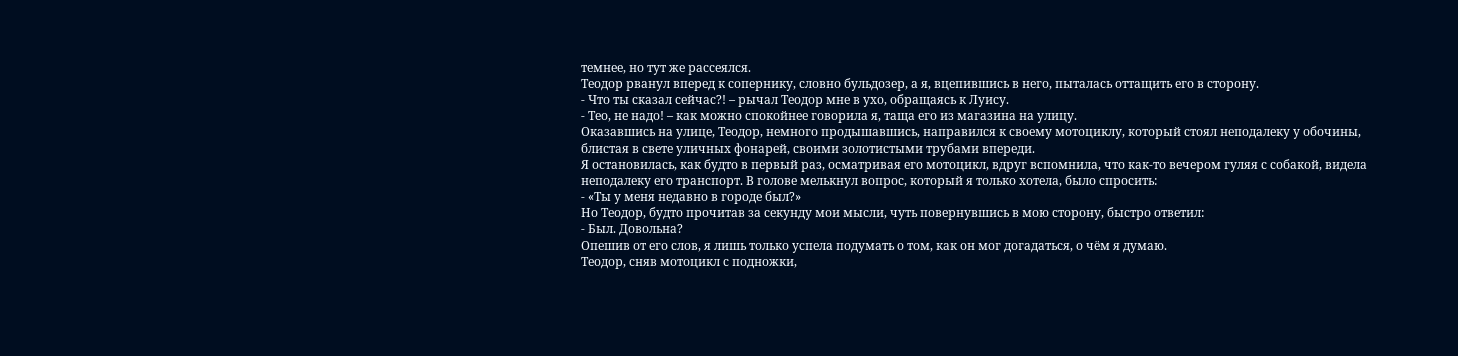темнее, но тут же рассеялся.
Теодор рванул вперед к сопернику, словно бульдозер, а я, вцепившись в него, пыталась оттащить его в сторону.
- Что ты сказал сейчас?! – рычал Теодор мне в ухо, обращаясь к Луису.
- Тео, не надо! – как можно спокойнее говорила я, таща его из магазина на улицу.
Оказавшись на улице, Теодор, немного продышавшись, направился к своему мотоциклу, который стоял неподалеку у обочины, блистая в свете уличных фонарей, своими золотистыми трубами впереди.
Я остановилась, как будто в первый раз, осматривая его мотоцикл, вдруг вспомнила, что как-то вечером гуляя с собакой, видела неподалеку его транспорт. В голове мелькнул вопрос, который я только хотела, было спросить:
- «Ты у меня недавно в городе был?»
Но Теодор, будто прочитав за секунду мои мысли, чуть повернувшись в мою сторону, быстро ответил:
- Был. Довольна?
Опешив от его слов, я лишь только успела подумать о том, как он мог догадаться, о чём я думаю.
Теодор, сняв мотоцикл с подножки,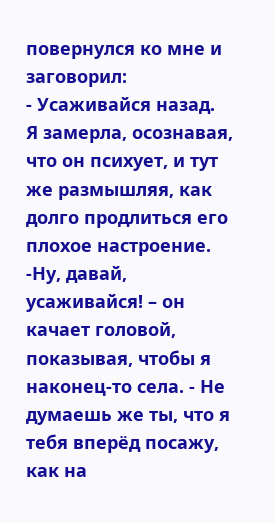повернулся ко мне и заговорил:
- Усаживайся назад.
Я замерла, осознавая, что он психует, и тут же размышляя, как долго продлиться его плохое настроение.
-Ну, давай, усаживайся! – он качает головой, показывая, чтобы я наконец-то села. - Не думаешь же ты, что я тебя вперёд посажу, как на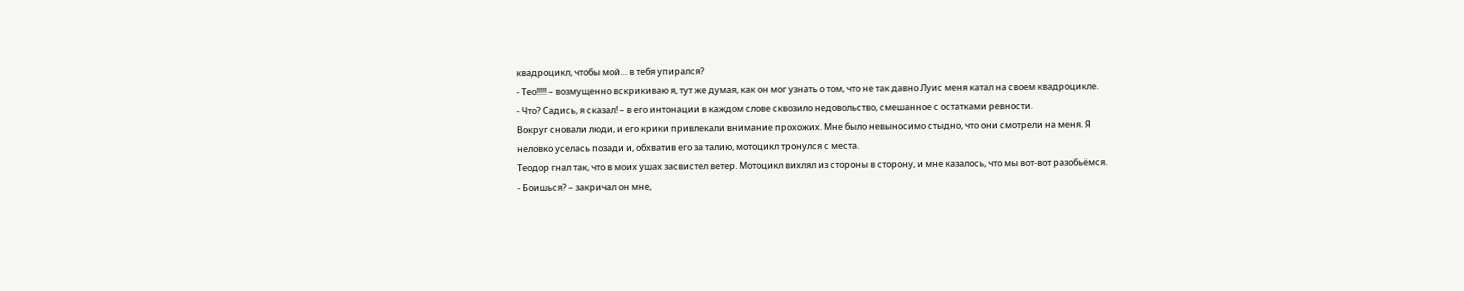квадроцикл, чтобы мой… в тебя упирался?
- Тео!!!!! – возмущенно вскрикиваю я, тут же думая, как он мог узнать о том, что не так давно Луис меня катал на своем квадроцикле.
- Что? Садись, я сказал! – в его интонации в каждом слове сквозило недовольство, смешанное с остатками ревности.
Вокруг сновали люди, и его крики привлекали внимание прохожих. Мне было невыносимо стыдно, что они смотрели на меня. Я неловко уселась позади и, обхватив его за талию, мотоцикл тронулся с места.
Теодор гнал так, что в моих ушах засвистел ветер. Мотоцикл вихлял из стороны в сторону, и мне казалось, что мы вот-вот разобьёмся.
- Боишься? – закричал он мне,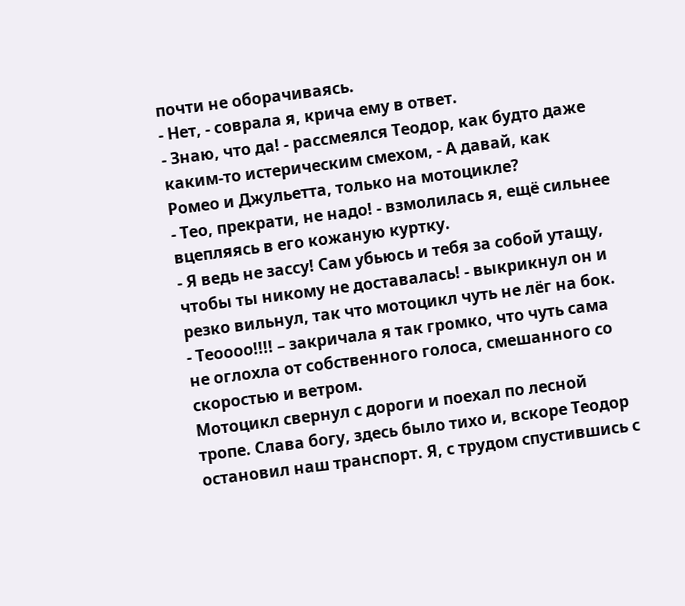почти не оборачиваясь.
- Нет, - соврала я, крича ему в ответ.
- Знаю, что да! - рассмеялся Теодор, как будто даже каким-то истерическим смехом, - А давай, как Ромео и Джульетта, только на мотоцикле?
- Тео, прекрати, не надо! - взмолилась я, ещё сильнее вцепляясь в его кожаную куртку.
- Я ведь не зассу! Сам убьюсь и тебя за собой утащу, чтобы ты никому не доставалась! - выкрикнул он и резко вильнул, так что мотоцикл чуть не лёг на бок.
- Теоооо!!!! – закричала я так громко, что чуть сама не оглохла от собственного голоса, смешанного со скоростью и ветром.
Мотоцикл свернул с дороги и поехал по лесной тропе. Слава богу, здесь было тихо и, вскоре Теодор остановил наш транспорт. Я, с трудом спустившись с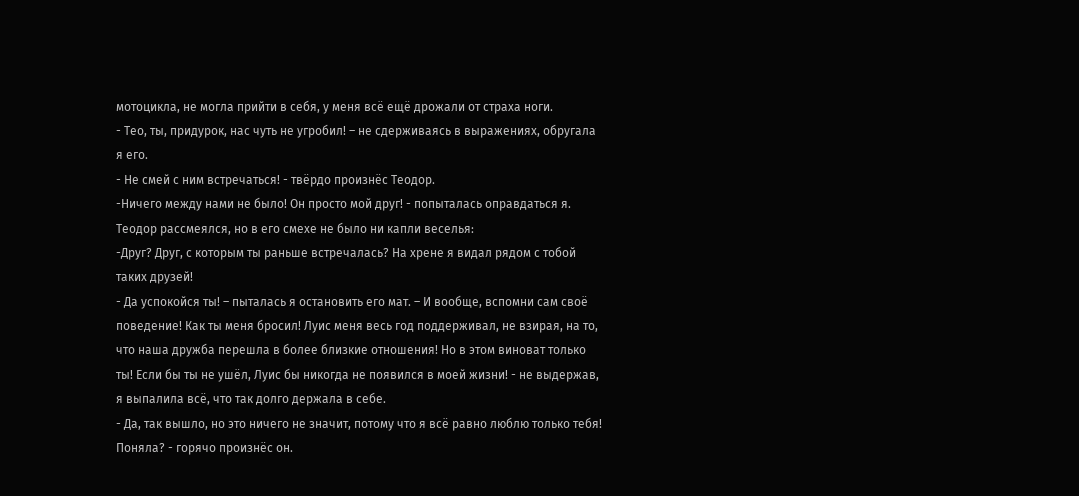мотоцикла, не могла прийти в себя, у меня всё ещё дрожали от страха ноги.
- Тео, ты, придурок, нас чуть не угробил! – не сдерживаясь в выражениях, обругала я его.
- Не смей с ним встречаться! - твёрдо произнёс Теодор.
-Ничего между нами не было! Он просто мой друг! - попыталась оправдаться я.
Теодор рассмеялся, но в его смехе не было ни капли веселья:
-Друг? Друг, с которым ты раньше встречалась? На хрене я видал рядом с тобой таких друзей!
- Да успокойся ты! – пыталась я остановить его мат. – И вообще, вспомни сам своё поведение! Как ты меня бросил! Луис меня весь год поддерживал, не взирая, на то, что наша дружба перешла в более близкие отношения! Но в этом виноват только ты! Если бы ты не ушёл, Луис бы никогда не появился в моей жизни! - не выдержав, я выпалила всё, что так долго держала в себе.
- Да, так вышло, но это ничего не значит, потому что я всё равно люблю только тебя! Поняла? - горячо произнёс он.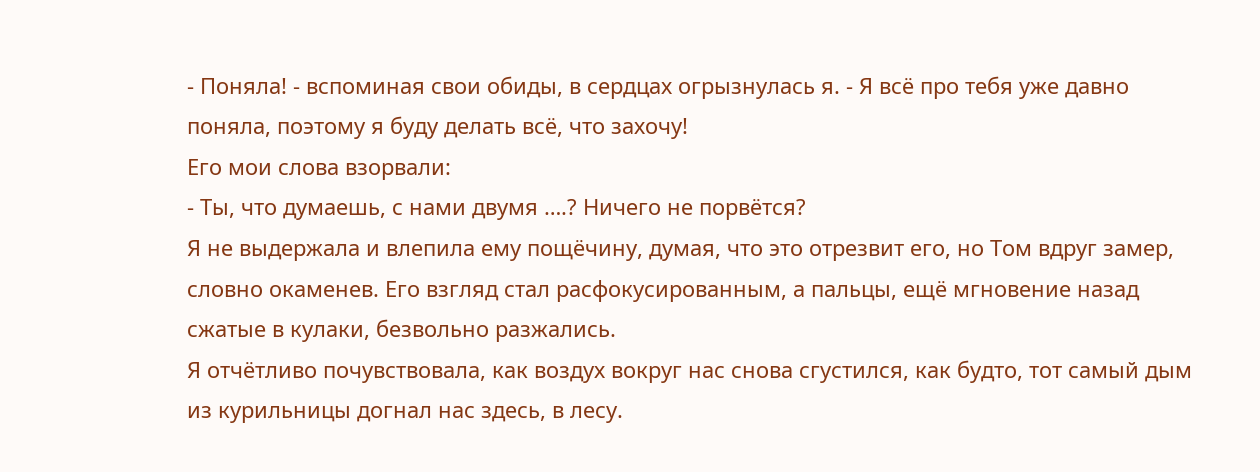- Поняла! - вспоминая свои обиды, в сердцах огрызнулась я. - Я всё про тебя уже давно поняла, поэтому я буду делать всё, что захочу!
Его мои слова взорвали:
- Ты, что думаешь, с нами двумя ….? Ничего не порвётся?
Я не выдержала и влепила ему пощёчину, думая, что это отрезвит его, но Том вдруг замер, словно окаменев. Его взгляд стал расфокусированным, а пальцы, ещё мгновение назад сжатые в кулаки, безвольно разжались.
Я отчётливо почувствовала, как воздух вокруг нас снова сгустился, как будто, тот самый дым из курильницы догнал нас здесь, в лесу.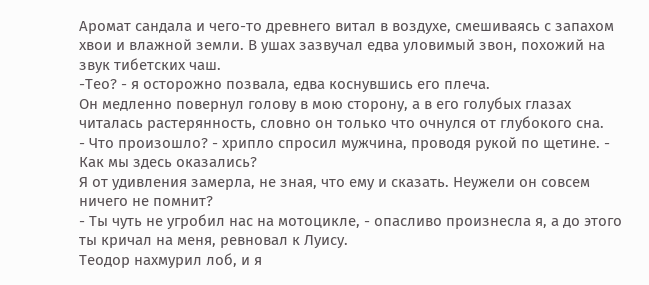Аромат сандала и чего-то древнего витал в воздухе, смешиваясь с запахом хвои и влажной земли. В ушах зазвучал едва уловимый звон, похожий на звук тибетских чаш.
-Тео? - я осторожно позвала, едва коснувшись его плеча.
Он медленно повернул голову в мою сторону, а в его голубых глазах читалась растерянность, словно он только что очнулся от глубокого сна.
- Что произошло? - хрипло спросил мужчина, проводя рукой по щетине. - Как мы здесь оказались?
Я от удивления замерла, не зная, что ему и сказать. Неужели он совсем ничего не помнит?
- Ты чуть не угробил нас на мотоцикле, - опасливо произнесла я, а до этого ты кричал на меня, ревновал к Луису.
Теодор нахмурил лоб, и я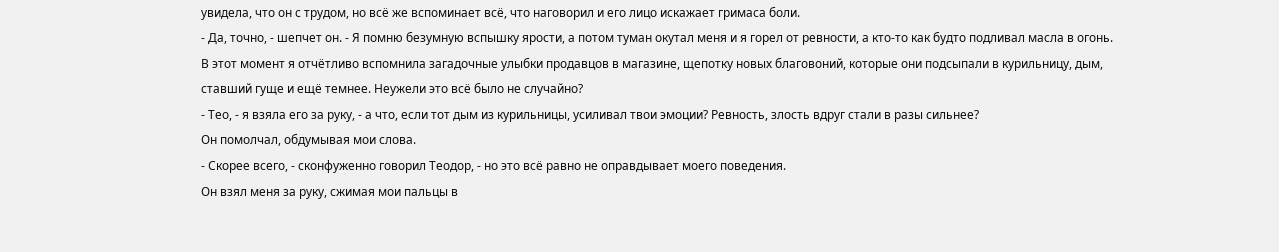увидела, что он с трудом, но всё же вспоминает всё, что наговорил и его лицо искажает гримаса боли.
- Да, точно, - шепчет он. - Я помню безумную вспышку ярости, а потом туман окутал меня и я горел от ревности, а кто-то как будто подливал масла в огонь.
В этот момент я отчётливо вспомнила загадочные улыбки продавцов в магазине, щепотку новых благовоний, которые они подсыпали в курильницу, дым, ставший гуще и ещё темнее. Неужели это всё было не случайно?
- Тео, - я взяла его за руку, - а что, если тот дым из курильницы, усиливал твои эмоции? Ревность, злость вдруг стали в разы сильнее?
Он помолчал, обдумывая мои слова.
- Скорее всего, - сконфуженно говорил Теодор, - но это всё равно не оправдывает моего поведения.
Он взял меня за руку, сжимая мои пальцы в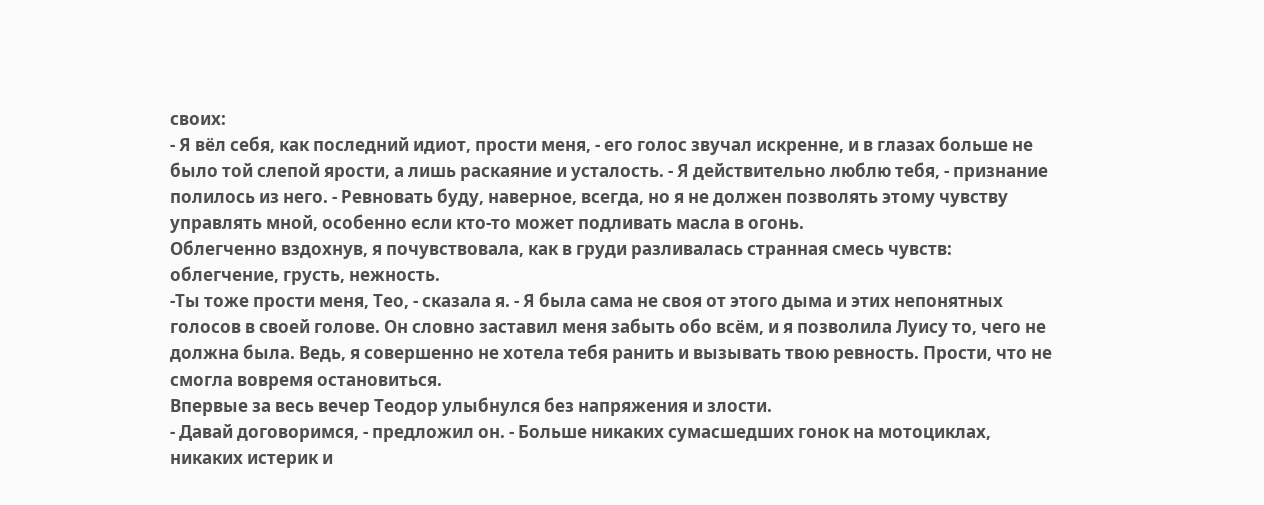своих:
- Я вёл себя, как последний идиот, прости меня, - его голос звучал искренне, и в глазах больше не было той слепой ярости, а лишь раскаяние и усталость. - Я действительно люблю тебя, - признание полилось из него. - Ревновать буду, наверное, всегда, но я не должен позволять этому чувству управлять мной, особенно если кто-то может подливать масла в огонь.
Облегченно вздохнув, я почувствовала, как в груди разливалась странная смесь чувств: облегчение, грусть, нежность.
-Ты тоже прости меня, Тео, - сказала я. - Я была сама не своя от этого дыма и этих непонятных голосов в своей голове. Он словно заставил меня забыть обо всём, и я позволила Луису то, чего не должна была. Ведь, я совершенно не хотела тебя ранить и вызывать твою ревность. Прости, что не смогла вовремя остановиться.
Впервые за весь вечер Теодор улыбнулся без напряжения и злости.
- Давай договоримся, - предложил он. - Больше никаких сумасшедших гонок на мотоциклах, никаких истерик и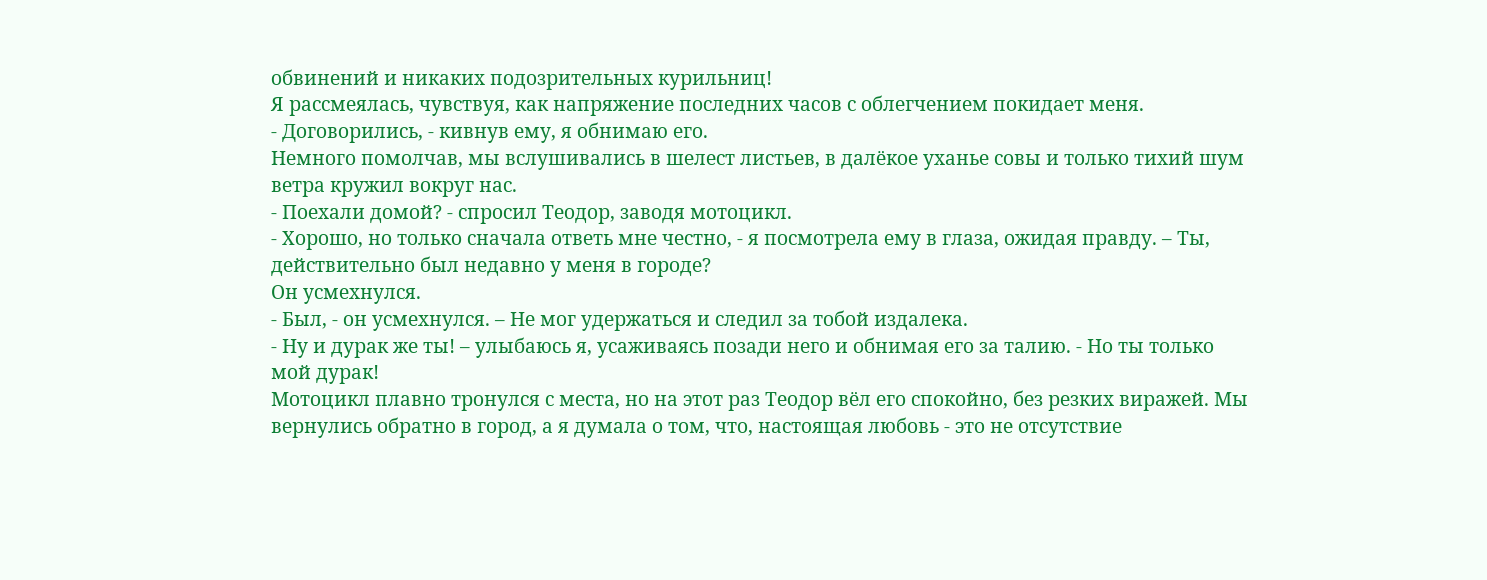обвинений и никаких подозрительных курильниц!
Я рассмеялась, чувствуя, как напряжение последних часов с облегчением покидает меня.
- Договорились, - кивнув ему, я обнимаю его.
Немного помолчав, мы вслушивались в шелест листьев, в далёкое уханье совы и только тихий шум ветра кружил вокруг нас.
- Поехали домой? - спросил Теодор, заводя мотоцикл.
- Хорошо, но только сначала ответь мне честно, - я посмотрела ему в глаза, ожидая правду. – Ты, действительно был недавно у меня в городе?
Он усмехнулся.
- Был, - он усмехнулся. – Не мог удержаться и следил за тобой издалека.
- Ну и дурак же ты! – улыбаюсь я, усаживаясь позади него и обнимая его за талию. - Но ты только мой дурак!
Мотоцикл плавно тронулся с места, но на этот раз Теодор вёл его спокойно, без резких виражей. Мы вернулись обратно в город, а я думала о том, что, настоящая любовь - это не отсутствие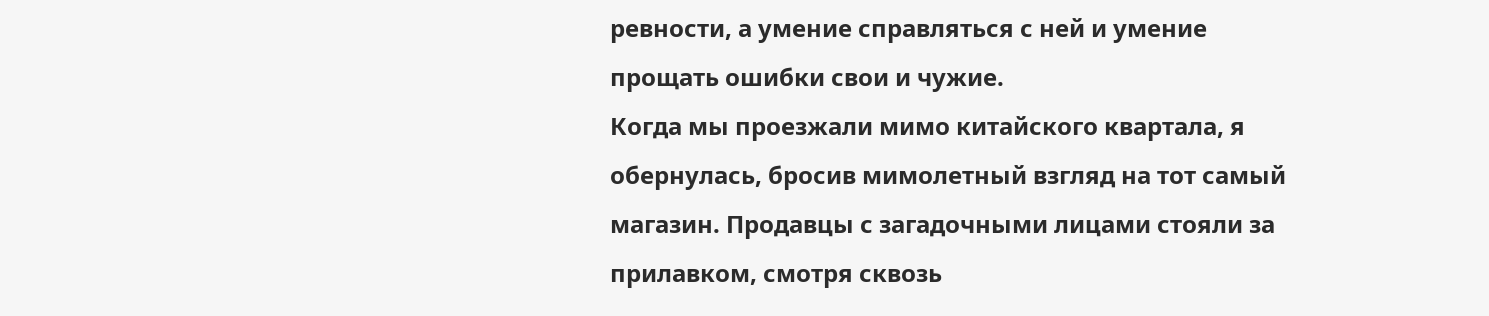ревности, а умение справляться с ней и умение прощать ошибки свои и чужие.
Когда мы проезжали мимо китайского квартала, я обернулась, бросив мимолетный взгляд на тот самый магазин. Продавцы с загадочными лицами стояли за прилавком, смотря сквозь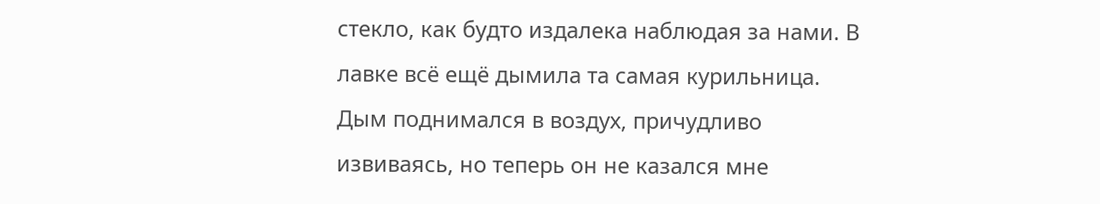стекло, как будто издалека наблюдая за нами. В лавке всё ещё дымила та самая курильница. Дым поднимался в воздух, причудливо извиваясь, но теперь он не казался мне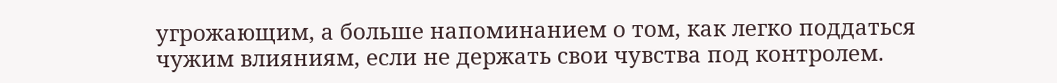угрожающим, а больше напоминанием о том, как легко поддаться чужим влияниям, если не держать свои чувства под контролем.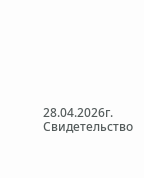28.04.2026г.
Свидетельство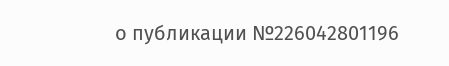о публикации №226042801196